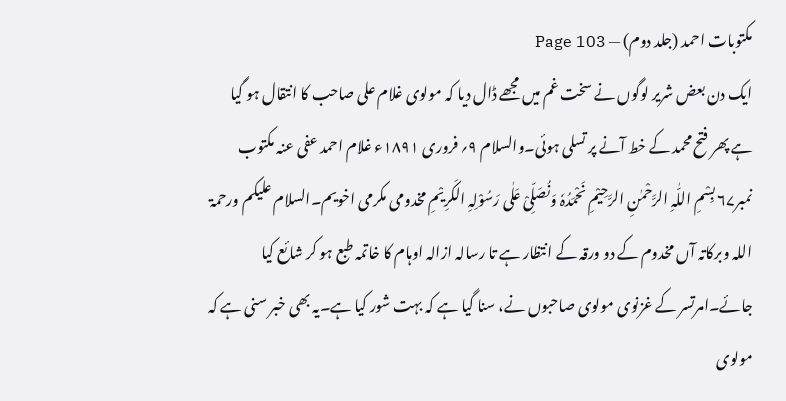مکتوبات احمد (جلد دوم) — Page 103
ایک دن بعض شریر لوگوں نے سخت غم میں مجھے ڈال دیا کہ مولوی غلام علی صاحب کا انتقال ہو گیا ہے پھر فتح محمد کے خط آنے پر تسلی ہوئی۔والسلام ۹؍ فروری ۱۸۹۱ء غلام احمد عفی عنہ مکتوب نمبر۶۷ بِسْمِ اللّٰہِ الرَّحْمٰنِ الرَّحِیْمِ نَحْمَدُہٗ وَنُصَلِّیْ عَلٰی رَسُوْلِہِ الکَرِیْمِ مخدومی مکرمی اخویم۔السلام علیکم ورحمۃ اللہ وبرکاتہ آں مخدوم کے دو ورقہ کے انتظار ہے تا رسالہ ازالہ اوہام کا خاتمہ طبع ہو کر شائع کیا جائے۔امرتسر کے غزنوی مولوی صاحبوں نے، سنا گیا ہے کہ بہت شور کیا ہے۔یہ بھی خبر سنی ہے کہ مولوی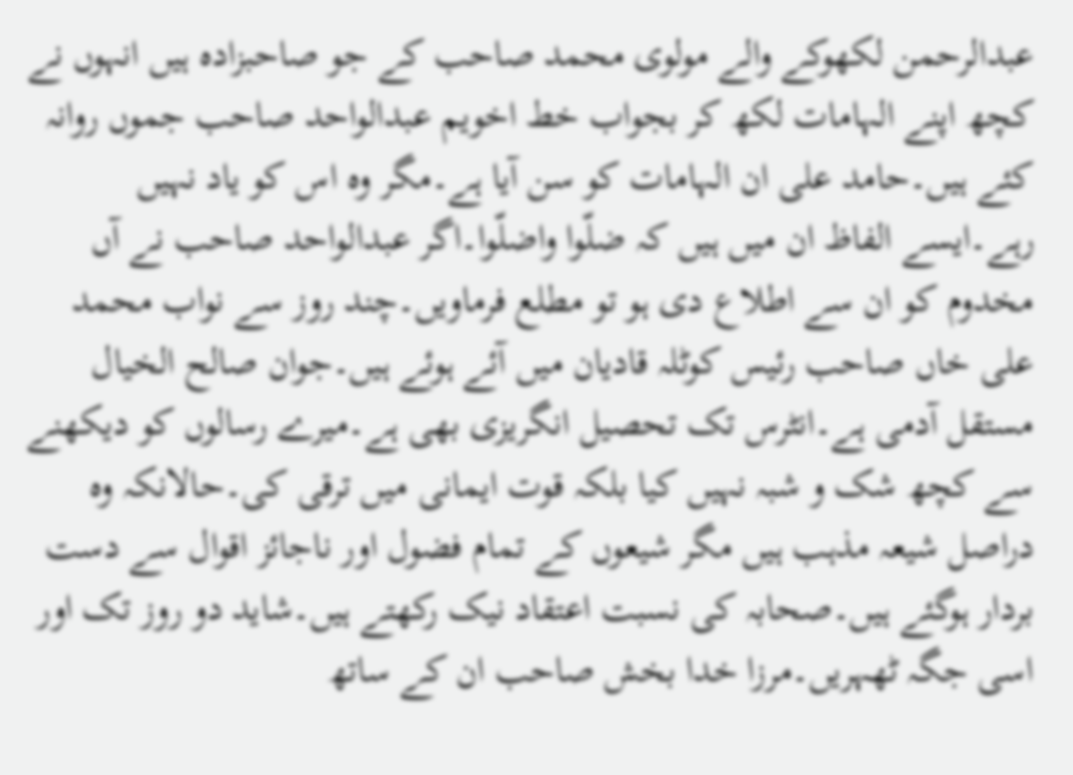عبدالرحمن لکھوکے والے مولوی محمد صاحب کے جو صاحبزادہ ہیں انہوں نے کچھ اپنے الہامات لکھ کر بجواب خط اخویم عبدالواحد صاحب جموں روانہ کئے ہیں۔حامد علی ان الہامات کو سن آیا ہے۔مگر وہ اس کو یاد نہیں رہے۔ایسے الفاظ ان میں ہیں کہ ضلّوا واضلّوا۔اگر عبدالواحد صاحب نے آں مخدوم کو ان سے اطلاع دی ہو تو مطلع فرماویں۔چند روز سے نواب محمد علی خاں صاحب رئیس کوٹلہ قادیان میں آئے ہوئے ہیں۔جوان صالح الخیال مستقل آدمی ہے۔انٹرس تک تحصیل انگریزی بھی ہے۔میرے رسالوں کو دیکھنے سے کچھ شک و شبہ نہیں کیا بلکہ قوت ایمانی میں ترقی کی۔حالانکہ وہ دراصل شیعہ مذہب ہیں مگر شیعوں کے تمام فضول اور ناجائز اقوال سے دست بردار ہوگئے ہیں۔صحابہ کی نسبت اعتقاد نیک رکھتے ہیں۔شاید دو روز تک اور اسی جگہ ٹھہریں۔مرزا خدا بخش صاحب ان کے ساتھ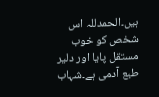ہیں۔الحمدللہ اس شخص کو خوب مستقل پایا اور دلیر طبع آدمی ہے۔شہاب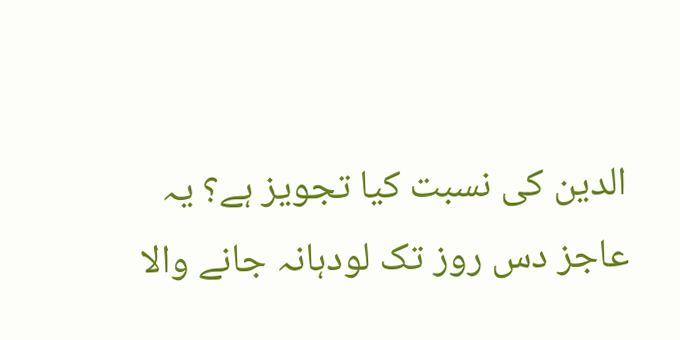الدین کی نسبت کیا تجویز ہے؟ یہ عاجز دس روز تک لودہانہ جانے والا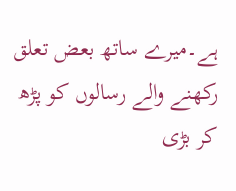ہے۔میرے ساتھ بعض تعلق رکھنے والے رسالوں کو پڑھ کر بڑی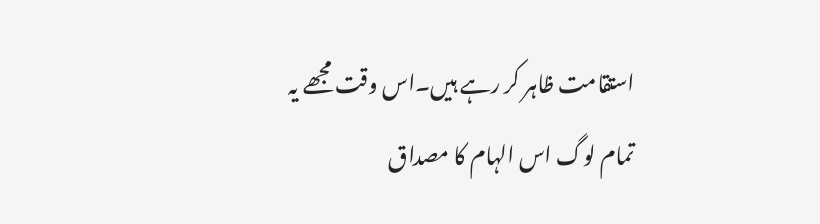استقامت ظاہر کر رہے ہیں۔اس وقت مجھے یہ تمام لوگ اس الہام کا مصداق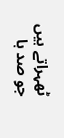ٹھہراتے ہیں جو صد ہا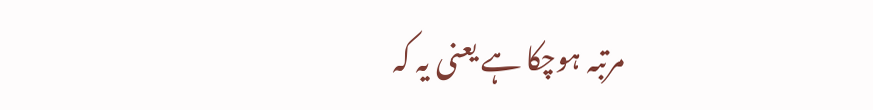مرتبہ ہوچکا ہے یعنی یہ کہ